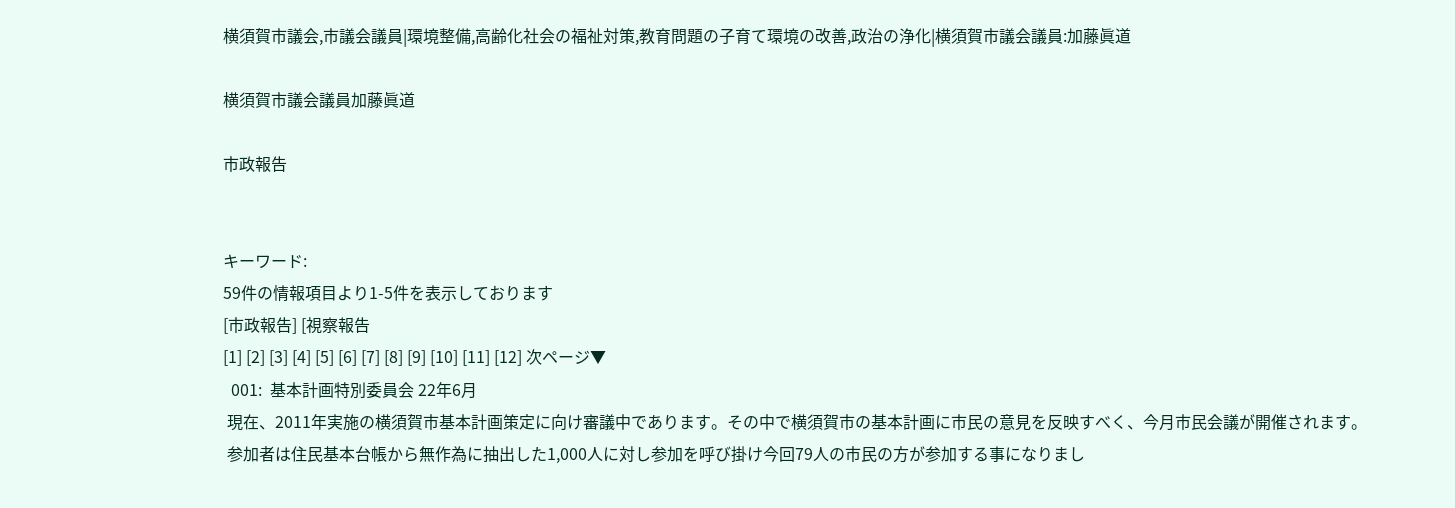横須賀市議会,市議会議員|環境整備,高齢化社会の福祉対策,教育問題の子育て環境の改善,政治の浄化|横須賀市議会議員:加藤眞道

横須賀市議会議員加藤眞道

市政報告


キーワード:
59件の情報項目より1-5件を表示しております
[市政報告] [視察報告
[1] [2] [3] [4] [5] [6] [7] [8] [9] [10] [11] [12] 次ページ▼
  001:  基本計画特別委員会 22年6月
 現在、2011年実施の横須賀市基本計画策定に向け審議中であります。その中で横須賀市の基本計画に市民の意見を反映すべく、今月市民会議が開催されます。
 参加者は住民基本台帳から無作為に抽出した1,000人に対し参加を呼び掛け今回79人の市民の方が参加する事になりまし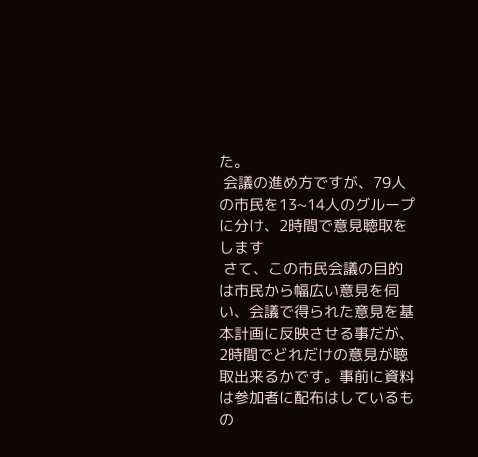た。
 会議の進め方ですが、79人の市民を13~14人のグループに分け、2時間で意見聴取をします
 さて、この市民会議の目的は市民から幅広い意見を伺い、会議で得られた意見を基本計画に反映させる事だが、2時間でどれだけの意見が聴取出来るかです。事前に資料は参加者に配布はしているもの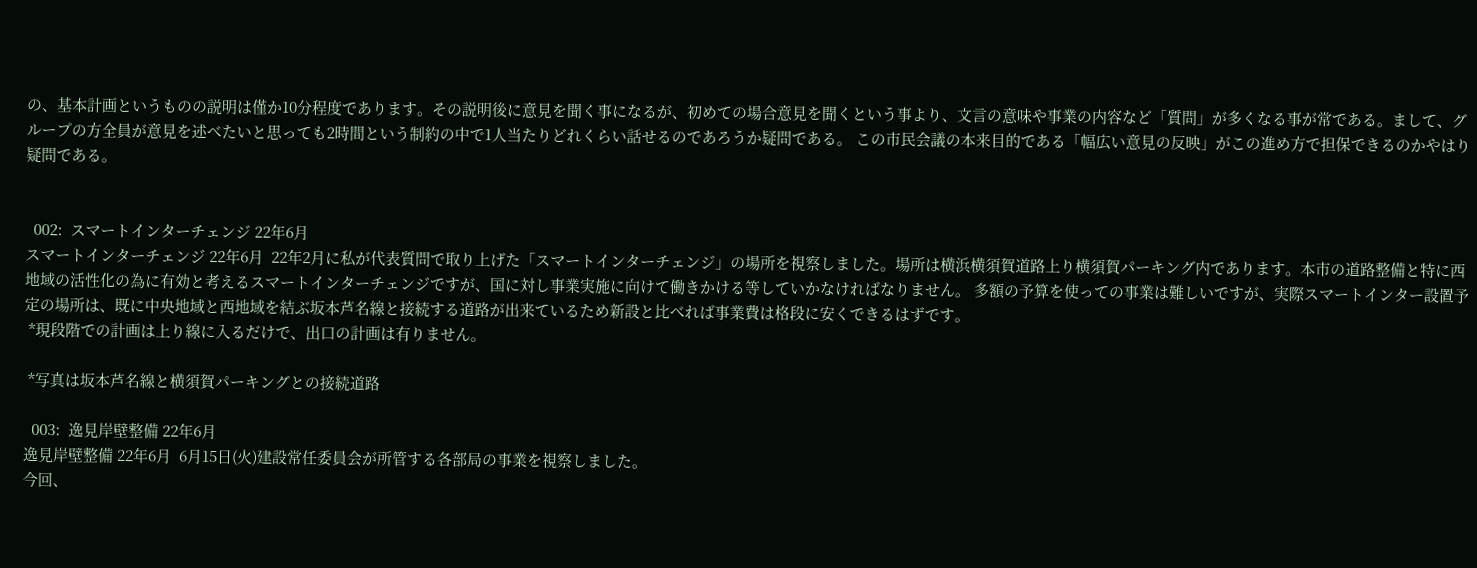の、基本計画というものの説明は僅か10分程度であります。その説明後に意見を聞く事になるが、初めての場合意見を聞くという事より、文言の意味や事業の内容など「質問」が多くなる事が常である。まして、グループの方全員が意見を述べたいと思っても2時間という制約の中で1人当たりどれくらい話せるのであろうか疑問である。 この市民会議の本来目的である「幅広い意見の反映」がこの進め方で担保できるのかやはり疑問である。


  002:  スマートインターチェンジ 22年6月
スマートインターチェンジ 22年6月  22年2月に私が代表質問で取り上げた「スマートインターチェンジ」の場所を視察しました。場所は横浜横須賀道路上り横須賀パーキング内であります。本市の道路整備と特に西地域の活性化の為に有効と考えるスマートインターチェンジですが、国に対し事業実施に向けて働きかける等していかなければなりません。 多額の予算を使っての事業は難しいですが、実際スマートインター設置予定の場所は、既に中央地域と西地域を結ぶ坂本芦名線と接続する道路が出来ているため新設と比べれば事業費は格段に安くできるはずです。
 *現段階での計画は上り線に入るだけで、出口の計画は有りません。

 *写真は坂本芦名線と横須賀パーキングとの接続道路

  003:  逸見岸壁整備 22年6月
逸見岸壁整備 22年6月  6月15日(火)建設常任委員会が所管する各部局の事業を視察しました。
今回、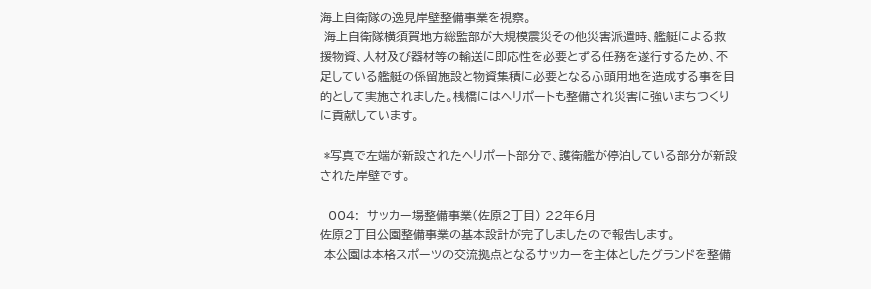海上自衛隊の逸見岸壁整備事業を視察。
 海上自衛隊横須賀地方総監部が大規模震災その他災害派遣時、艦艇による救援物資、人材及び器材等の輸送に即応性を必要とずる任務を遂行するため、不足している艦艇の係留施設と物資集積に必要となるふ頭用地を造成する事を目的として実施されました。桟橋にはヘリポートも整備され災害に強いまちつくりに貢献しています。

 *写真で左端が新設されたヘリポート部分で、護衛艦が停泊している部分が新設された岸壁です。

  004:  サッカー場整備事業(佐原2丁目) 22年6月
佐原2丁目公園整備事業の基本設計が完了しましたので報告します。
 本公園は本格スポーツの交流拠点となるサッカーを主体としたグランドを整備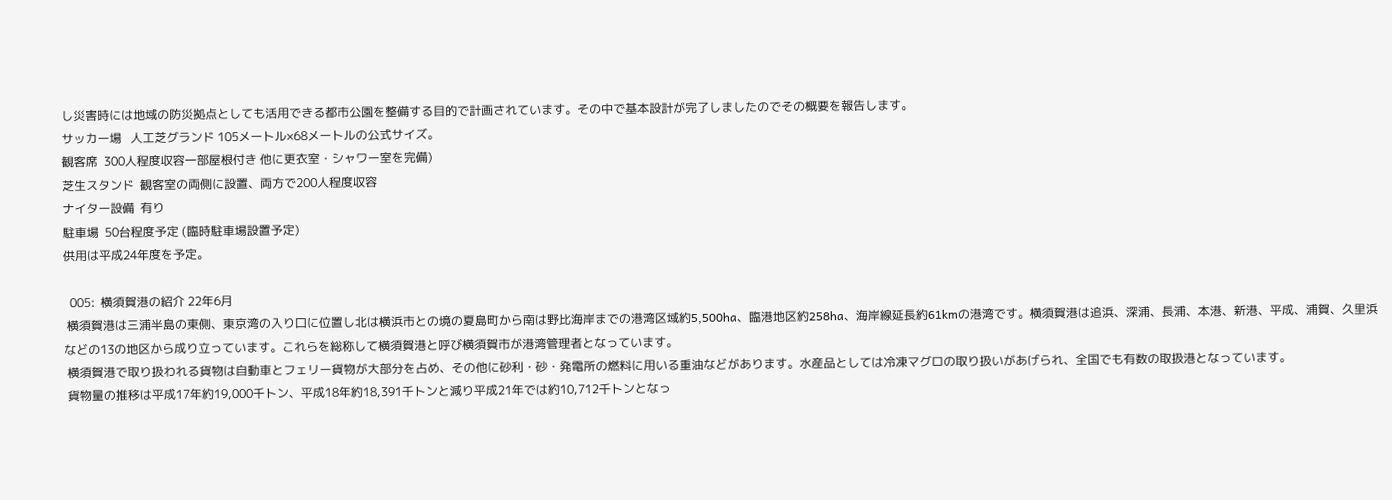し災害時には地域の防災拠点としても活用できる都市公園を整備する目的で計画されています。その中で基本設計が完了しましたのでその概要を報告します。
サッカー場   人工芝グランド 105メートル×68メートルの公式サイズ。
観客席  300人程度収容一部屋根付き 他に更衣室・シャワー室を完備)
芝生スタンド  観客室の両側に設置、両方で200人程度収容
ナイター設備  有り
駐車場  50台程度予定 (臨時駐車場設置予定)
供用は平成24年度を予定。

  005:  横須賀港の紹介 22年6月
 横須賀港は三浦半島の東側、東京湾の入り口に位置し北は横浜市との境の夏島町から南は野比海岸までの港湾区域約5,500ha、臨港地区約258ha、海岸線延長約61kmの港湾です。横須賀港は追浜、深浦、長浦、本港、新港、平成、浦賀、久里浜などの13の地区から成り立っています。これらを総称して横須賀港と呼び横須賀市が港湾管理者となっています。
 横須賀港で取り扱われる貨物は自動車とフェリー貨物が大部分を占め、その他に砂利・砂・発電所の燃料に用いる重油などがあります。水産品としては冷凍マグロの取り扱いがあげられ、全国でも有数の取扱港となっています。
 貨物量の推移は平成17年約19,000千トン、平成18年約18,391千トンと減り平成21年では約10,712千トンとなっ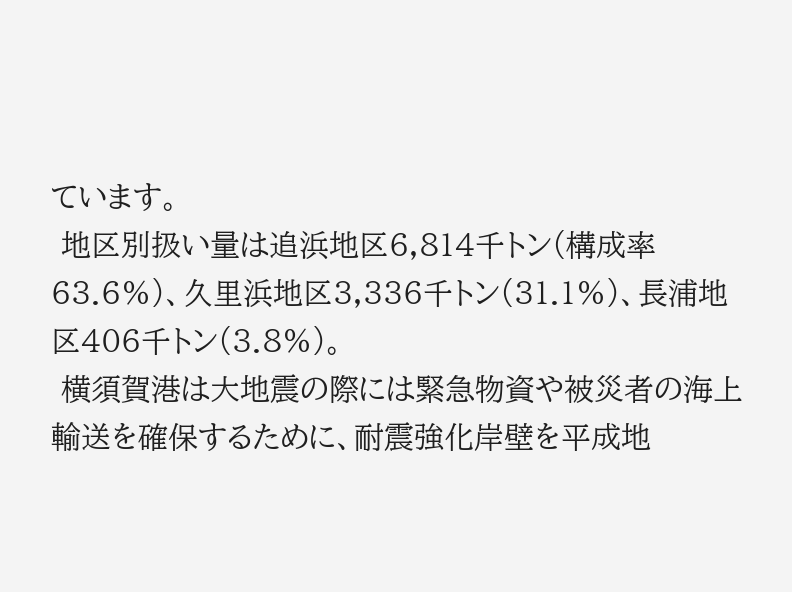ています。
 地区別扱い量は追浜地区6,814千トン(構成率63.6%)、久里浜地区3,336千トン(31.1%)、長浦地区406千トン(3.8%)。
 横須賀港は大地震の際には緊急物資や被災者の海上輸送を確保するために、耐震強化岸壁を平成地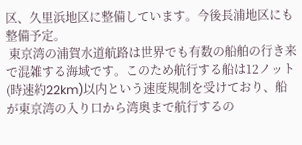区、久里浜地区に整備しています。今後長浦地区にも整備予定。
 東京湾の浦賀水道航路は世界でも有数の船舶の行き来で混雑する海域です。このため航行する船は12ノット(時速約22km)以内という速度規制を受けており、船が東京湾の入り口から湾奥まで航行するの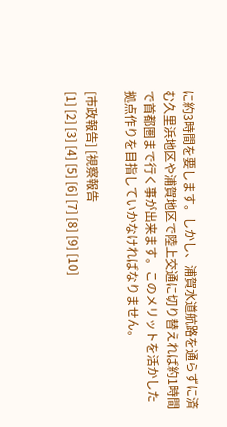に約3時間を要します。しかし、浦賀水道航路を通らずに済む久里浜地区や浦賀地区で陸上交通に切り替えれば約1時間で首都圏まで行く事が出来ます。このメリットを活かした拠点作りを目指していかなければなりません。

[市政報告] [視察報告
[1] [2] [3] [4] [5] [6] [7] [8] [9] [10]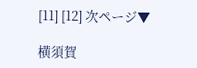[11] [12] 次ページ▼

横須賀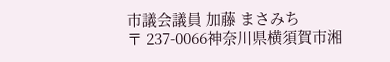市議会議員 加藤 まさみち
〒 237-0066神奈川県横須賀市湘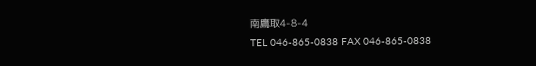南鷹取4-8-4
TEL 046-865-0838 FAX 046-865-0838